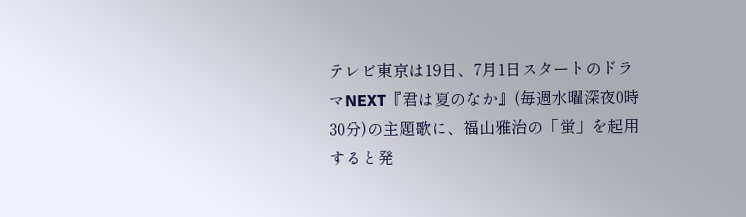テレビ東京は19日、7月1日スタートのドラマNEXT『君は夏のなか』(毎週水曜深夜0時30分)の主題歌に、福山雅治の「蛍」を起用すると発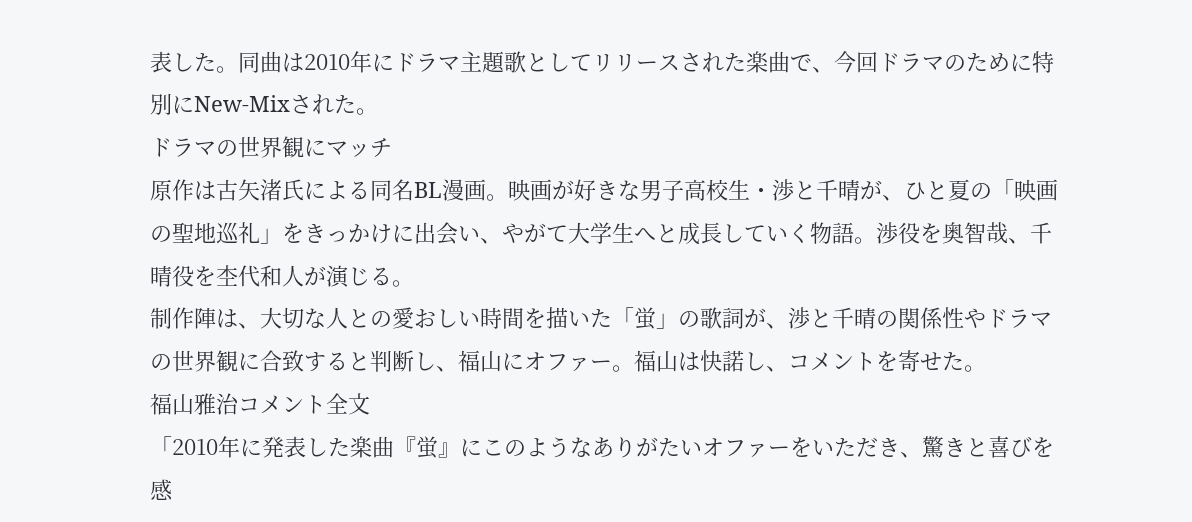表した。同曲は2010年にドラマ主題歌としてリリースされた楽曲で、今回ドラマのために特別にNew-Mixされた。
ドラマの世界観にマッチ
原作は古矢渚氏による同名BL漫画。映画が好きな男子高校生・渉と千晴が、ひと夏の「映画の聖地巡礼」をきっかけに出会い、やがて大学生へと成長していく物語。渉役を奥智哉、千晴役を杢代和人が演じる。
制作陣は、大切な人との愛おしい時間を描いた「蛍」の歌詞が、渉と千晴の関係性やドラマの世界観に合致すると判断し、福山にオファー。福山は快諾し、コメントを寄せた。
福山雅治コメント全文
「2010年に発表した楽曲『蛍』にこのようなありがたいオファーをいただき、驚きと喜びを感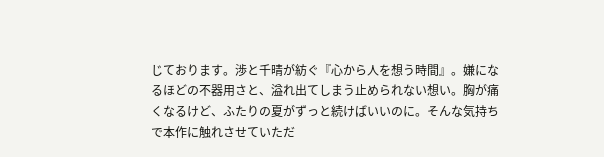じております。渉と千晴が紡ぐ『心から人を想う時間』。嫌になるほどの不器用さと、溢れ出てしまう止められない想い。胸が痛くなるけど、ふたりの夏がずっと続けばいいのに。そんな気持ちで本作に触れさせていただ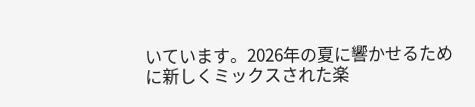いています。2026年の夏に響かせるために新しくミックスされた楽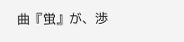曲『蛍』が、渉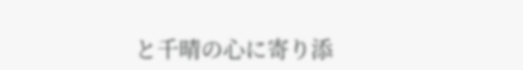と千晴の心に寄り添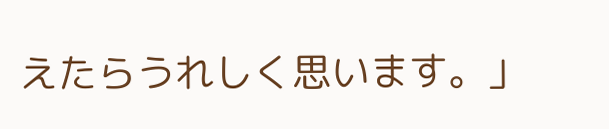えたらうれしく思います。」